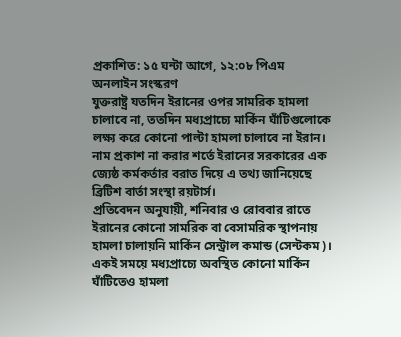প্রকাশিত: ১৫ ঘন্টা আগে, ১২:০৮ পিএম
অনলাইন সংস্করণ
যুক্তরাষ্ট্র যতদিন ইরানের ওপর সামরিক হামলা চালাবে না, ততদিন মধ্যপ্রাচ্যে মার্কিন ঘাঁটিগুলোকে লক্ষ্য করে কোনো পাল্টা হামলা চালাবে না ইরান। নাম প্রকাশ না করার শর্তে ইরানের সরকারের এক জ্যেষ্ঠ কর্মকর্তার বরাত দিয়ে এ তথ্য জানিয়েছে ব্রিটিশ বার্তা সংস্থা রয়টার্স।
প্রতিবেদন অনুযায়ী, শনিবার ও রোববার রাতে ইরানের কোনো সামরিক বা বেসামরিক স্থাপনায় হামলা চালায়নি মার্কিন সেন্ট্রাল কমান্ড (সেন্টকম)। একই সময়ে মধ্যপ্রাচ্যে অবস্থিত কোনো মার্কিন ঘাঁটিতেও হামলা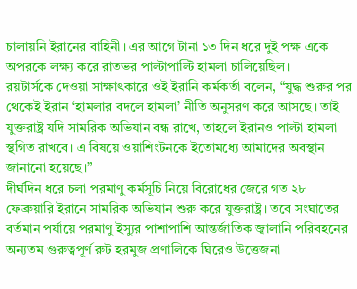চালায়নি ইরানের বাহিনী। এর আগে টানা ১৩ দিন ধরে দুই পক্ষ একে অপরকে লক্ষ্য করে রাতভর পাল্টাপাল্টি হামলা চালিয়েছিল।
রয়টার্সকে দেওয়া সাক্ষাৎকারে ওই ইরানি কর্মকর্তা বলেন, “যুদ্ধ শুরুর পর থেকেই ইরান ‘হামলার বদলে হামলা’ নীতি অনুসরণ করে আসছে। তাই যুক্তরাষ্ট্র যদি সামরিক অভিযান বন্ধ রাখে, তাহলে ইরানও পাল্টা হামলা স্থগিত রাখবে। এ বিষয়ে ওয়াশিংটনকে ইতোমধ্যে আমাদের অবস্থান জানানো হয়েছে।”
দীর্ঘদিন ধরে চলা পরমাণু কর্মসূচি নিয়ে বিরোধের জেরে গত ২৮ ফেব্রুয়ারি ইরানে সামরিক অভিযান শুরু করে যুক্তরাষ্ট্র। তবে সংঘাতের বর্তমান পর্যায়ে পরমাণু ইস্যুর পাশাপাশি আন্তর্জাতিক জ্বালানি পরিবহনের অন্যতম গুরুত্বপূর্ণ রুট হরমুজ প্রণালিকে ঘিরেও উত্তেজনা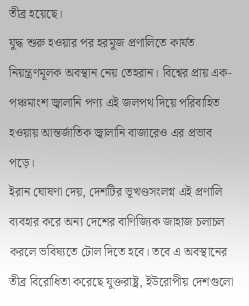তীব্র হয়েছে।
যুদ্ধ শুরু হওয়ার পর হরমুজ প্রণালিতে কার্যত নিয়ন্ত্রণমূলক অবস্থান নেয় তেহরান। বিশ্বের প্রায় এক-পঞ্চমাংশ জ্বালানি পণ্য এই জলপথ দিয়ে পরিবাহিত হওয়ায় আন্তর্জাতিক জ্বালানি বাজারেও এর প্রভাব পড়ে।
ইরান ঘোষণা দেয়, দেশটির ভূখণ্ডসংলগ্ন এই প্রণালি ব্যবহার করে অন্য দেশের বাণিজ্যিক জাহাজ চলাচল করলে ভবিষ্যতে টোল দিতে হবে। তবে এ অবস্থানের তীব্র বিরোধিতা করেছে যুক্তরাষ্ট্র, ইউরোপীয় দেশগুলো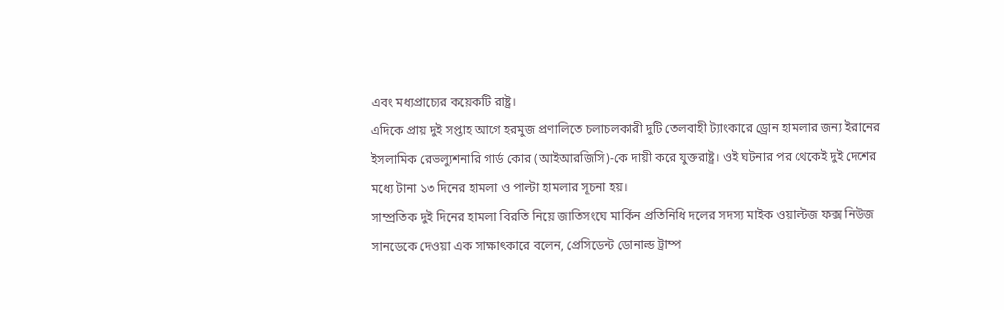এবং মধ্যপ্রাচ্যের কয়েকটি রাষ্ট্র।
এদিকে প্রায় দুই সপ্তাহ আগে হরমুজ প্রণালিতে চলাচলকারী দুটি তেলবাহী ট্যাংকারে ড্রোন হামলার জন্য ইরানের ইসলামিক রেভল্যুশনারি গার্ড কোর (আইআরজিসি)-কে দায়ী করে যুক্তরাষ্ট্র। ওই ঘটনার পর থেকেই দুই দেশের মধ্যে টানা ১৩ দিনের হামলা ও পাল্টা হামলার সূচনা হয়।
সাম্প্রতিক দুই দিনের হামলা বিরতি নিয়ে জাতিসংঘে মার্কিন প্রতিনিধি দলের সদস্য মাইক ওয়াল্টজ ফক্স নিউজ সানডেকে দেওয়া এক সাক্ষাৎকারে বলেন, প্রেসিডেন্ট ডোনাল্ড ট্রাম্প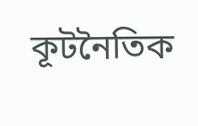কূটনৈতিক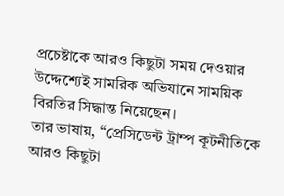প্রচেষ্টাকে আরও কিছুটা সময় দেওয়ার উদ্দেশ্যেই সামরিক অভিযানে সাময়িক বিরতির সিদ্ধান্ত নিয়েছেন।
তার ভাষায়, “প্রেসিডেন্ট ট্রাম্প কূটনীতিকে আরও কিছুটা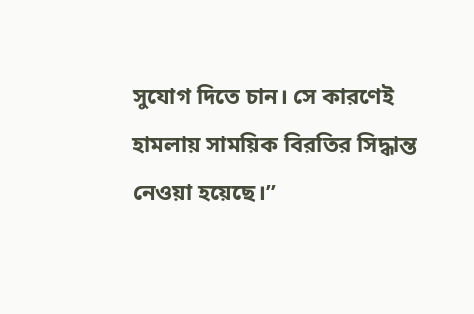সুযোগ দিতে চান। সে কারণেই হামলায় সাময়িক বিরতির সিদ্ধান্ত নেওয়া হয়েছে।”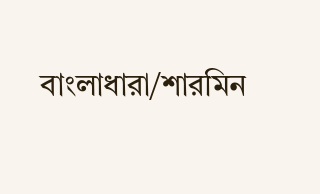বাংলাধারা/শারমিন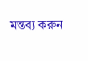মন্তব্য করুন